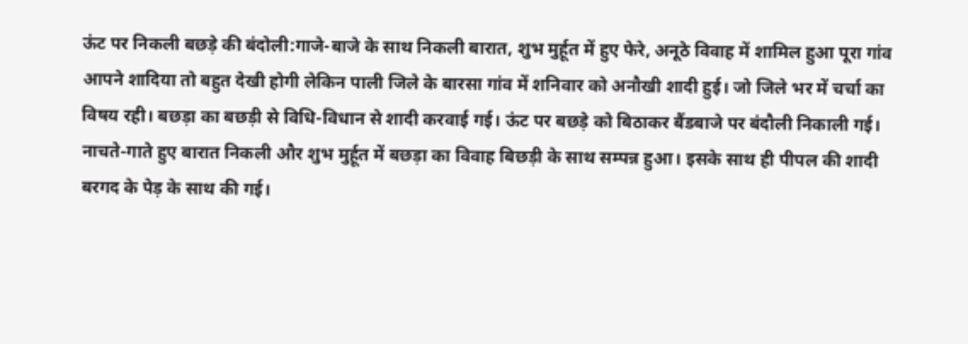ऊंट पर निकली बछड़े की बंदोली:गाजे-बाजे के साथ निकली बारात, शुभ मुर्हूत में हुए फेरे, अनूठे विवाह में शामिल हुआ पूरा गांव
आपने शादिया तो बहुत देखी होगी लेकिन पाली जिले के बारसा गांव में शनिवार को अनौखी शादी हुई। जो जिले भर में चर्चा का विषय रही। बछड़ा का बछड़ी से विधि-विधान से शादी करवाई गई। ऊंट पर बछड़े को बिठाकर बैंडबाजे पर बंदौली निकाली गई। नाचते-गाते हुए बारात निकली और शुभ मुर्हूत में बछड़ा का विवाह बिछड़ी के साथ सम्पन्न हुआ। इसके साथ ही पीपल की शादी बरगद के पेड़ के साथ की गई।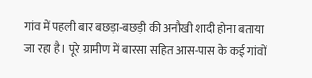गांव में पहली बार बछड़ा-बछड़ी की अनौखी शादी होना बताया जा रहा है। पूरे ग्रामीण में बारसा सहित आस-पास के कई गांवों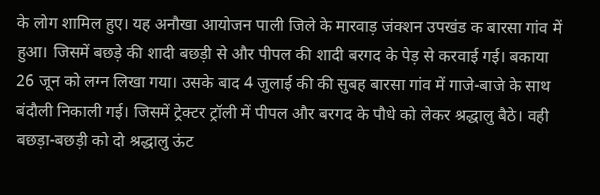के लोग शामिल हुए। यह अनौखा आयोजन पाली जिले के मारवाड़ जंक्शन उपखंड क बारसा गांव में हुआ। जिसमें बछड़े की शादी बछड़ी से और पीपल की शादी बरगद के पेड़ से करवाई गई। बकाया 26 जून को लग्न लिखा गया। उसके बाद 4 जुलाई की की सुबह बारसा गांव में गाजे-बाजे के साथ बंदौली निकाली गई। जिसमें ट्रेक्टर ट्रॉली में पीपल और बरगद के पौधे को लेकर श्रद्धालु बैठे। वही बछड़ा-बछड़ी को दो श्रद्धालु ऊंट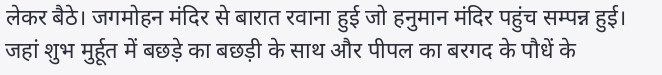लेकर बैठे। जगमोहन मंदिर से बारात रवाना हुई जो हनुमान मंदिर पहुंच सम्पन्न हुई। जहां शुभ मुर्हूत में बछड़े का बछड़ी के साथ और पीपल का बरगद के पौधें के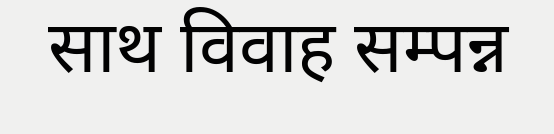साथ विवाह सम्पन्न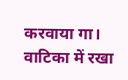करवाया गा।
वाटिका में रखा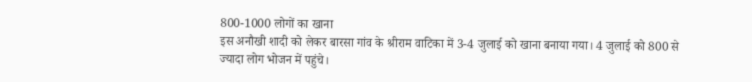800-1000 लोगों का खाना
इस अनौखी शादी को लेकर बारसा गांव के श्रीराम वाटिका में 3-4 जुलाई को खाना बनाया गया। 4 जुलाई को 800 से ज्यादा लोग भोजन में पहुंचे।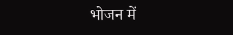भोजन में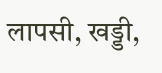लापसी, खड्डी,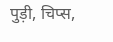पुड़ी, चिप्स,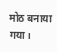मोठ बनाया गया।